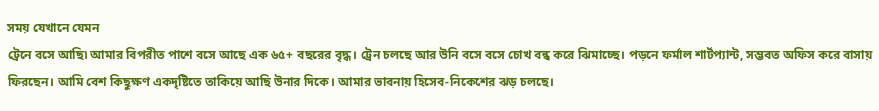সময় যেখানে যেমন
ট্রেনে বসে আছি৷ আমার বিপরীত পাশে বসে আছে এক ৬৫+ বছরের বৃদ্ধ। ট্রেন চলছে আর উনি বসে বসে চোখ বন্ধ করে ঝিমাচ্ছে। পড়নে ফর্মাল শার্টপ্যান্ট, সম্ভবত অফিস করে বাসায় ফিরছেন। আমি বেশ কিছুক্ষণ একদৃষ্টিতে তাকিয়ে আছি উনার দিকে। আমার ভাবনায় হিসেব-নিকেশের ঝড় চলছে।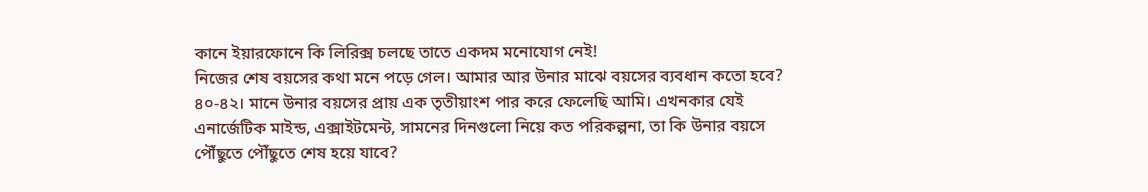কানে ইয়ারফোনে কি লিরিক্স চলছে তাতে একদম মনোযোগ নেই!
নিজের শেষ বয়সের কথা মনে পড়ে গেল। আমার আর উনার মাঝে বয়সের ব্যবধান কতো হবে? ৪০-৪২। মানে উনার বয়সের প্রায় এক তৃতীয়াংশ পার করে ফেলেছি আমি। এখনকার যেই এনার্জেটিক মাইন্ড, এক্সাইটমেন্ট, সামনের দিনগুলো নিয়ে কত পরিকল্পনা, তা কি উনার বয়সে পৌঁছুতে পৌঁছুতে শেষ হয়ে যাবে?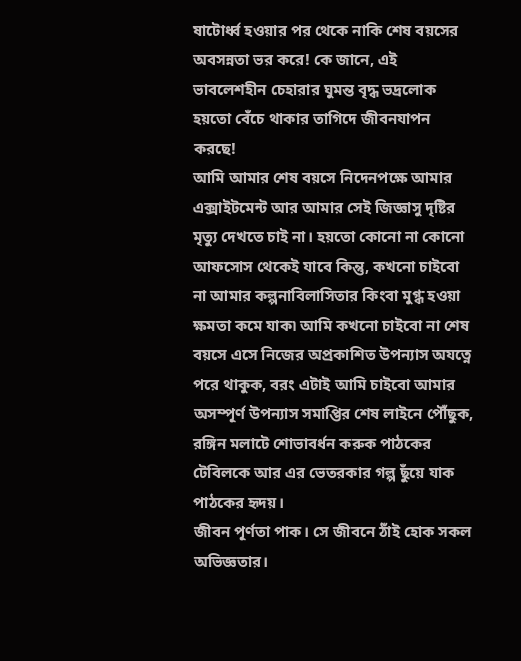ষাটোর্ধ্ব হওয়ার পর থেকে নাকি শেষ বয়সের অবসন্নতা ভর করে! কে জানে, এই ভাবলেশহীন চেহারার ঘুমন্ত বৃদ্ধ ভদ্রলোক হয়তো বেঁচে থাকার তাগিদে জীবনযাপন করছে!
আমি আমার শেষ বয়সে নিদেনপক্ষে আমার এক্সাইটমেন্ট আর আমার সেই জিজ্ঞাসু দৃষ্টির মৃত্যু দেখতে চাই না। হয়তো কোনো না কোনো আফসোস থেকেই যাবে কিন্তু, কখনো চাইবো না আমার কল্পনাবিলাসিতার কিংবা মুগ্ধ হওয়া ক্ষমতা কমে যাক৷ আমি কখনো চাইবো না শেষ বয়সে এসে নিজের অপ্রকাশিত উপন্যাস অযত্নে পরে থাকুক, বরং এটাই আমি চাইবো আমার অসম্পূর্ণ উপন্যাস সমাপ্তির শেষ লাইনে পৌঁছুক, রঙ্গিন মলাটে শোভাবর্ধন করুক পাঠকের টেবিলকে আর এর ভেতরকার গল্প ছুঁয়ে যাক পাঠকের হৃদয়।
জীবন পূর্ণতা পাক। সে জীবনে ঠাঁই হোক সকল অভিজ্ঞতার।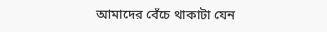আমাদের বেঁচে থাকাটা যেন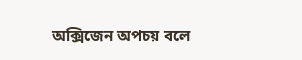অক্সিজেন অপচয় বলে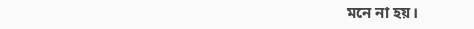মনে না হয়।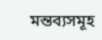মন্তব্যসমূহ